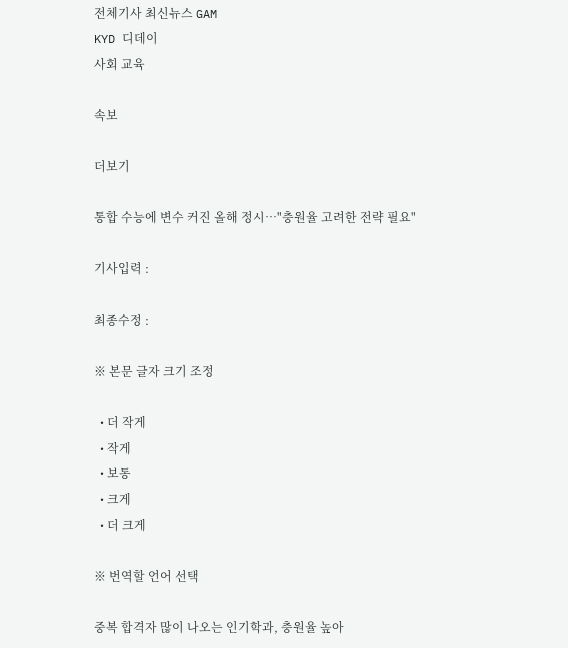전체기사 최신뉴스 GAM
KYD 디데이
사회 교육

속보

더보기

통합 수능에 변수 커진 올해 정시…"충원율 고려한 전략 필요"

기사입력 :

최종수정 :

※ 본문 글자 크기 조정

  • 더 작게
  • 작게
  • 보통
  • 크게
  • 더 크게

※ 번역할 언어 선택

중복 합격자 많이 나오는 인기학과, 충원율 높아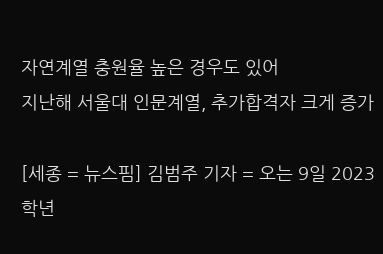자연계열 충원율 높은 경우도 있어
지난해 서울대 인문계열, 추가합격자 크게 증가

[세종 = 뉴스핌] 김범주 기자 = 오는 9일 2023학년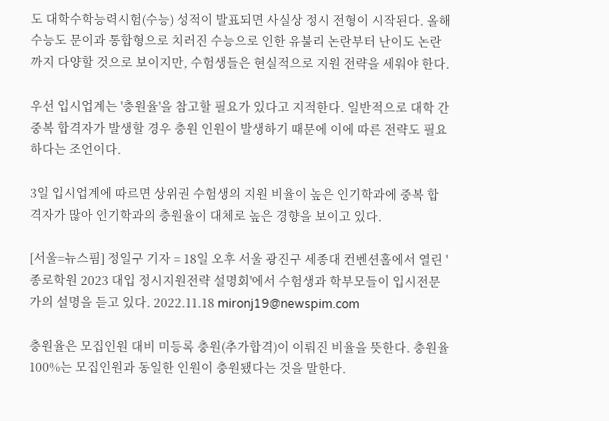도 대학수학능력시험(수능) 성적이 발표되면 사실상 정시 전형이 시작된다. 올해 수능도 문이과 통합형으로 치러진 수능으로 인한 유불리 논란부터 난이도 논란까지 다양할 것으로 보이지만, 수험생들은 현실적으로 지원 전략을 세워야 한다.

우선 입시업계는 '충원율'을 참고할 필요가 있다고 지적한다. 일반적으로 대학 간 중복 합격자가 발생할 경우 충원 인원이 발생하기 때문에 이에 따른 전략도 필요하다는 조언이다.

3일 입시업계에 따르면 상위권 수험생의 지원 비율이 높은 인기학과에 중복 합격자가 많아 인기학과의 충원율이 대체로 높은 경향을 보이고 있다.

[서울=뉴스핌] 정일구 기자 = 18일 오후 서울 광진구 세종대 컨벤션홀에서 열린 '종로학원 2023 대입 정시지원전략 설명회'에서 수험생과 학부모들이 입시전문가의 설명을 듣고 있다. 2022.11.18 mironj19@newspim.com

충원율은 모집인원 대비 미등록 충원(추가합격)이 이뤄진 비율을 뜻한다. 충원율 100%는 모집인원과 동일한 인원이 충원됐다는 것을 말한다.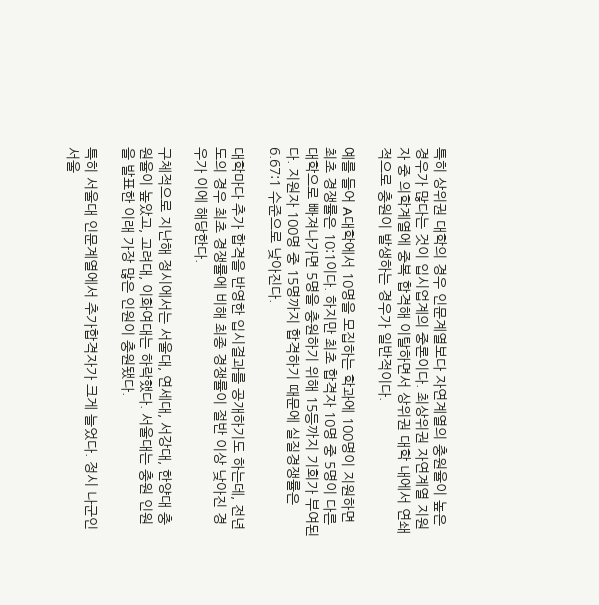특히 상위권 대학의 경우 인문계열보다 자연계열의 충원율이 높은 경우가 많다는 것이 입시업계의 중론이다. 최상위권 자연계열 지원자 중 의학계열에 중복 합격해 이탈하면서 상위권 대학 내에서 연쇄적으로 충원이 발생하는 경우가 일반적이다.

예를 들어 A대학에서 10명을 모집하는 학과에 100명이 지원하면 최초 경쟁률은 10:1이다. 하지만 최초 합격자 10명 중 5명이 다른 대학으로 빠져나가면 5명을 충원하기 위해 15등까지 기회가 부여된다. 지원자 100명 중 15명까지 합격하기 때문에 실질경쟁률은 6.67:1 수준으로 낮아진다.

대학마다 추가 합격을 반영한 입시결과를 공개하기도 하는데, 전년도의 경우 최초 경쟁률에 비해 최종 경쟁률이 절반 이상 낮아진 경우가 이에 해당한다.

구체적으로 지난해 정시에서는 서울대, 연세대, 서강대, 한양대 충원율이 높았고, 고려대, 이화여대는 하락했다. 서울대는 충원 인원을 발표한 이래 가장 많은 인원이 충원됐다.

특히 서울대 인문계열에서 추가합격자가 크게 늘었다. 정시 나군인 서울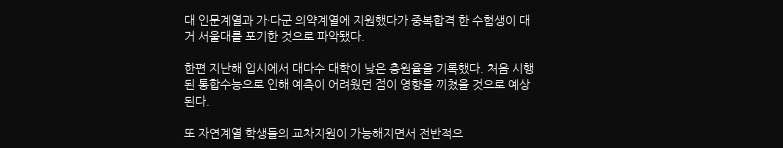대 인문계열과 가·다군 의약계열에 지원했다가 중복합격 한 수험생이 대거 서울대를 포기한 것으로 파악됐다.

한편 지난해 입시에서 대다수 대학이 낮은 충원율을 기록했다. 처음 시행된 통합수능으로 인해 예측이 어려웠던 점이 영향을 끼쳤을 것으로 예상된다.

또 자연계열 학생들의 교차지원이 가능해지면서 전반적으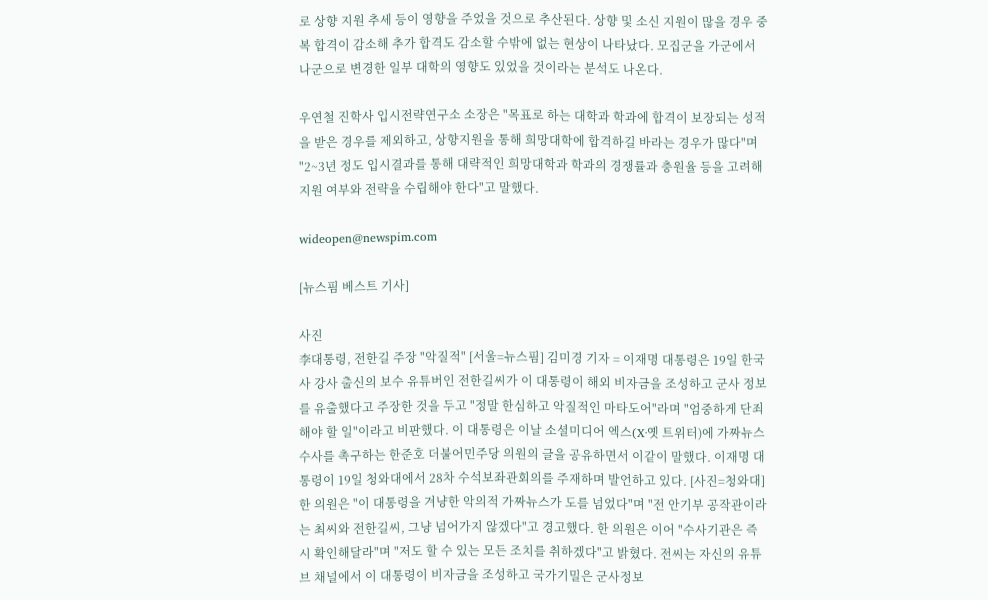로 상향 지원 추세 등이 영향을 주었을 것으로 추산된다. 상향 및 소신 지원이 많을 경우 중복 합격이 감소해 추가 합격도 감소할 수밖에 없는 현상이 나타났다. 모집군을 가군에서 나군으로 변경한 일부 대학의 영향도 있었을 것이라는 분석도 나온다.

우연철 진학사 입시전략연구소 소장은 "목표로 하는 대학과 학과에 합격이 보장되는 성적을 받은 경우를 제외하고, 상향지원을 통해 희망대학에 합격하길 바라는 경우가 많다"며 "2~3년 정도 입시결과를 통해 대략적인 희망대학과 학과의 경쟁률과 충원율 등을 고려해 지원 여부와 전략을 수립해야 한다"고 말했다.

wideopen@newspim.com

[뉴스핌 베스트 기사]

사진
李대통령, 전한길 주장 "악질적" [서울=뉴스핌] 김미경 기자 = 이재명 대통령은 19일 한국사 강사 출신의 보수 유튜버인 전한길씨가 이 대통령이 해외 비자금을 조성하고 군사 정보를 유출했다고 주장한 것을 두고 "정말 한심하고 악질적인 마타도어"라며 "엄중하게 단죄해야 할 일"이라고 비판했다. 이 대통령은 이날 소셜미디어 엑스(X·옛 트위터)에 가짜뉴스 수사를 촉구하는 한준호 더불어민주당 의원의 글을 공유하면서 이같이 말했다. 이재명 대통령이 19일 청와대에서 28차 수석보좌관회의를 주재하며 발언하고 있다. [사진=청와대] 한 의원은 "이 대통령을 겨냥한 악의적 가짜뉴스가 도를 넘었다"며 "전 안기부 공작관이라는 최씨와 전한길씨, 그냥 넘어가지 않겠다"고 경고했다. 한 의원은 이어 "수사기관은 즉시 확인해달라"며 "저도 할 수 있는 모든 조치를 취하겠다"고 밝혔다. 전씨는 자신의 유튜브 채널에서 이 대통령이 비자금을 조성하고 국가기밀은 군사정보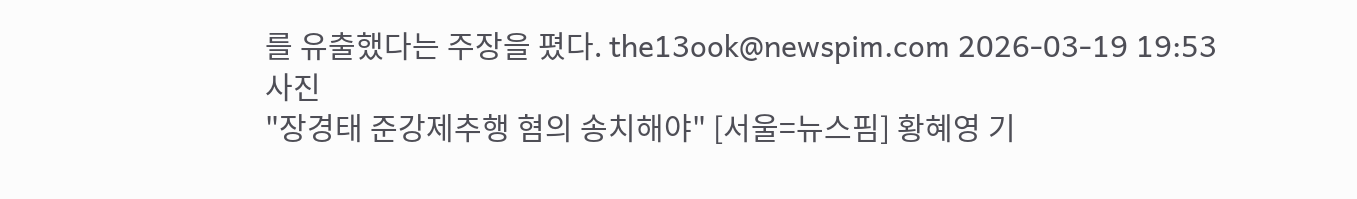를 유출했다는 주장을 폈다. the13ook@newspim.com 2026-03-19 19:53
사진
"장경태 준강제추행 혐의 송치해야" [서울=뉴스핌] 황혜영 기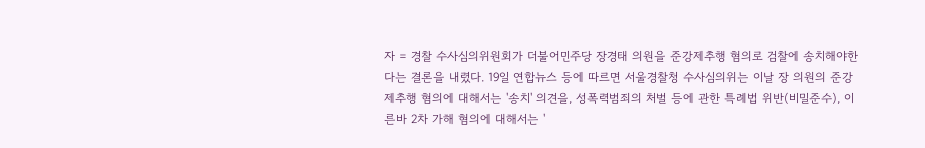자 = 경찰 수사심의위원회가 더불어민주당 장경태 의원을 준강제추행 혐의로 검찰에 송치해야한다는 결론을 내렸다. 19일 연합뉴스 등에 따르면 서울경찰청 수사심의위는 이날 장 의원의 준강제추행 혐의에 대해서는 '송치' 의견을, 성폭력범죄의 처벌 등에 관한 특례법 위반(비밀준수), 이른바 2차 가해 혐의에 대해서는 '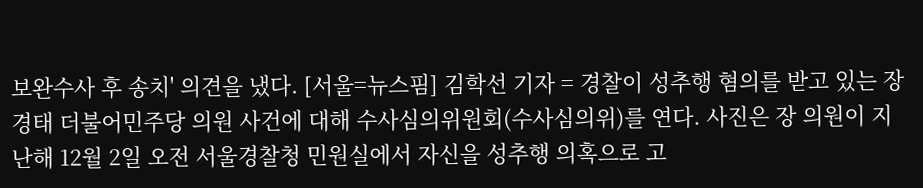보완수사 후 송치' 의견을 냈다. [서울=뉴스핌] 김학선 기자 = 경찰이 성추행 혐의를 받고 있는 장경태 더불어민주당 의원 사건에 대해 수사심의위원회(수사심의위)를 연다. 사진은 장 의원이 지난해 12월 2일 오전 서울경찰청 민원실에서 자신을 성추행 의혹으로 고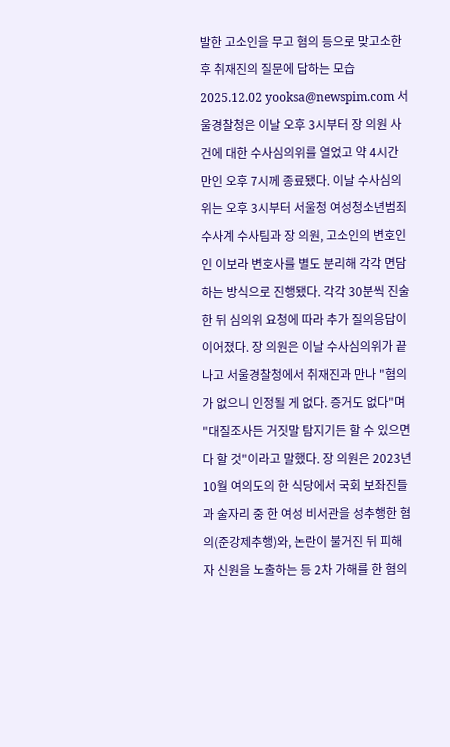발한 고소인을 무고 혐의 등으로 맞고소한 후 취재진의 질문에 답하는 모습 2025.12.02 yooksa@newspim.com 서울경찰청은 이날 오후 3시부터 장 의원 사건에 대한 수사심의위를 열었고 약 4시간 만인 오후 7시께 종료됐다. 이날 수사심의위는 오후 3시부터 서울청 여성청소년범죄수사계 수사팀과 장 의원, 고소인의 변호인인 이보라 변호사를 별도 분리해 각각 면담하는 방식으로 진행됐다. 각각 30분씩 진술한 뒤 심의위 요청에 따라 추가 질의응답이 이어졌다. 장 의원은 이날 수사심의위가 끝나고 서울경찰청에서 취재진과 만나 "혐의가 없으니 인정될 게 없다. 증거도 없다"며 "대질조사든 거짓말 탐지기든 할 수 있으면 다 할 것"이라고 말했다. 장 의원은 2023년 10월 여의도의 한 식당에서 국회 보좌진들과 술자리 중 한 여성 비서관을 성추행한 혐의(준강제추행)와, 논란이 불거진 뒤 피해자 신원을 노출하는 등 2차 가해를 한 혐의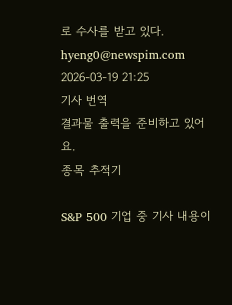로 수사를 받고 있다. hyeng0@newspim.com 2026-03-19 21:25
기사 번역
결과물 출력을 준비하고 있어요.
종목 추적기

S&P 500 기업 중 기사 내용이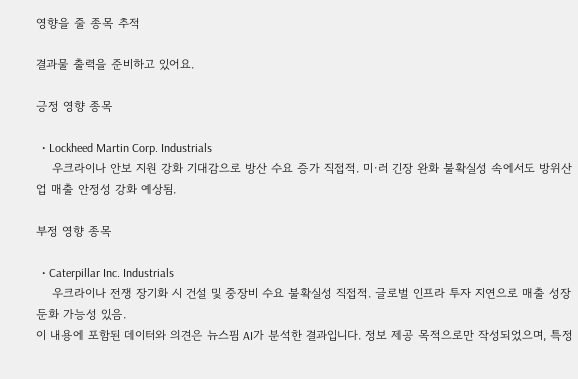영향을 줄 종목 추적

결과물 출력을 준비하고 있어요.

긍정 영향 종목

  • Lockheed Martin Corp. Industrials
    우크라이나 안보 지원 강화 기대감으로 방산 수요 증가 직접적. 미·러 긴장 완화 불확실성 속에서도 방위산업 매출 안정성 강화 예상됨.

부정 영향 종목

  • Caterpillar Inc. Industrials
    우크라이나 전쟁 장기화 시 건설 및 중장비 수요 불확실성 직접적. 글로벌 인프라 투자 지연으로 매출 성장 둔화 가능성 있음.
이 내용에 포함된 데이터와 의견은 뉴스핌 AI가 분석한 결과입니다. 정보 제공 목적으로만 작성되었으며, 특정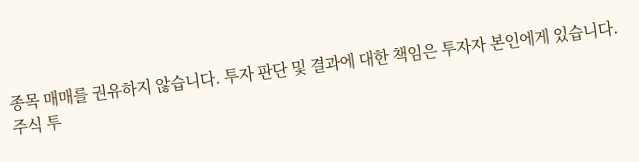종목 매매를 권유하지 않습니다. 투자 판단 및 결과에 대한 책임은 투자자 본인에게 있습니다. 주식 투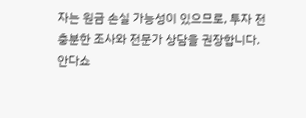자는 원금 손실 가능성이 있으므로, 투자 전 충분한 조사와 전문가 상담을 권장합니다.
안다쇼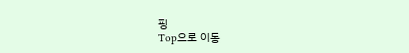핑
Top으로 이동